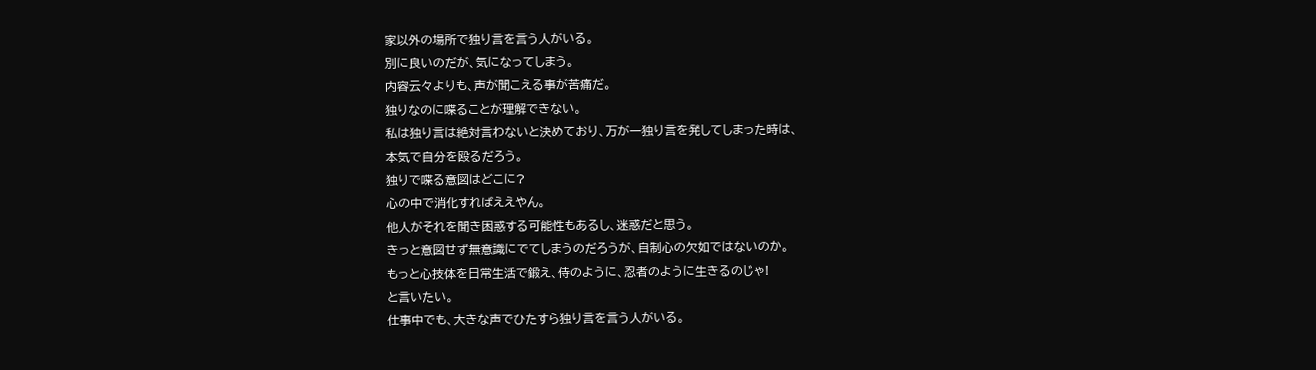家以外の場所で独り言を言う人がいる。
別に良いのだが、気になってしまう。
内容云々よりも、声が聞こえる事が苦痛だ。
独りなのに喋ることが理解できない。
私は独り言は絶対言わないと決めており、万が一独り言を発してしまった時は、
本気で自分を殴るだろう。
独りで喋る意図はどこに?
心の中で消化すればええやん。
他人がそれを聞き困惑する可能性もあるし、迷惑だと思う。
きっと意図せず無意識にでてしまうのだろうが、自制心の欠如ではないのか。
もっと心技体を日常生活で鍛え、侍のように、忍者のように生きるのじゃ!
と言いたい。
仕事中でも、大きな声でひたすら独り言を言う人がいる。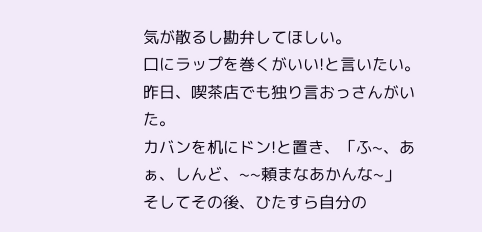気が散るし勘弁してほしい。
口にラップを巻くがいい!と言いたい。
昨日、喫茶店でも独り言おっさんがいた。
カバンを机にドン!と置き、「ふ~、あぁ、しんど、~~頼まなあかんな~」
そしてその後、ひたすら自分の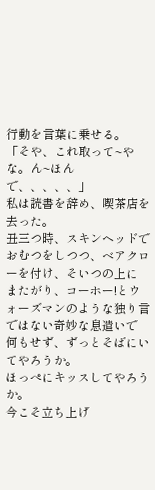行動を言葉に乗せる。
「そや、これ取って~やな。ん~ほんで、、、、、」
私は読書を辞め、喫茶店を去った。
丑三つ時、スキンヘッドでおむつをしつつ、ベアクローを付け、そいつの上に
またがり、コーホー!とウォーズマンのような独り言ではない奇妙な息遣いで
何もせず、ずっとそばにいてやろうか。
ほっぺにキッスしてやろうか。
今こそ立ち上げ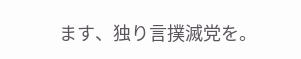ます、独り言撲滅党を。